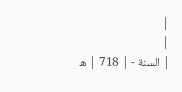|
|
| السنة - | 718 | ه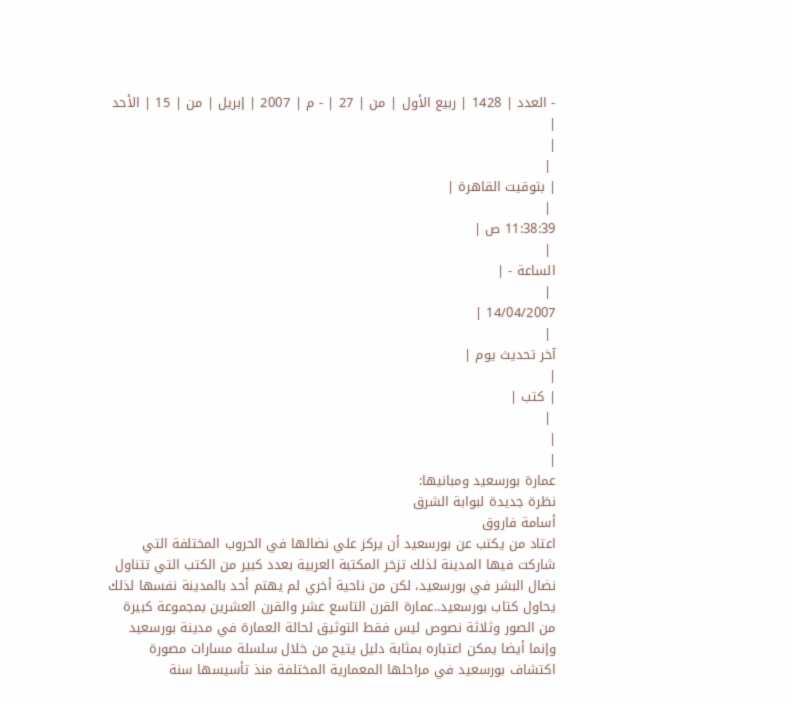- العدد | 1428 | ربيع الأول | من | 27 | - م | 2007 | إبريل | من | 15 | الأحد |
|
 |
| بتوقيت القاهرة |
 |
11:38:39 ص |
 |
الساعة - |
 |
14/04/2007 |
 |
آخر تحديث يوم |
|
| كتب |
 |
|
|
عمارة بورسعيد ومبانيها:
نظرة جديدة لبوابة الشرق
أسامة فاروق
اعتاد من يكتب عن بورسعيد أن يركز علي نضالها في الحروب المختلفة التي شاركت فيها المدينة لذلك تزخر المكتبة العربية بعدد كبير من الكتب التي تتناول نضال البشر في بورسعيد، لكن من ناحية أخري لم يهتم أحد بالمدينة نفسها لذلك يحاول كتاب بورسعيد..عمارة القرن التاسع عشر والقرن العشرين بمجموعة كبيرة من الصور وثلاثة نصوص ليس فقط التوثيق لحالة العمارة في مدينة بورسعيد وإنما أيضا يمكن اعتباره بمثابة دليل يتيح من خلال سلسلة مسارات مصورة اكتشاف بورسعيد في مراحلها المعمارية المختلفة منذ تأسيسها سنة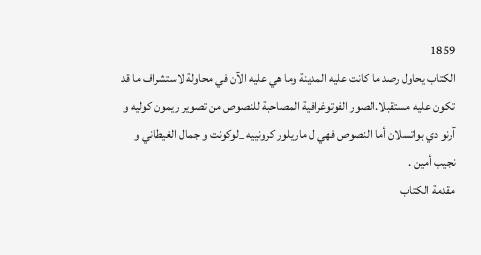1859
الكتاب يحاول رصد ما كانت عليه المدينة وما هي عليه الآن في محاولة لاستشراف ما قد تكون عليه مستقبلا.الصور الفوتوغرافية المصاحبة للنصوص من تصوير ريمون كوليه و آرنو دي بواتسلان أما النصوص فهي ل ماريلور كرونييه _لوكونت و جمال الغيطاني و نجيب أمين .
مقدمة الكتاب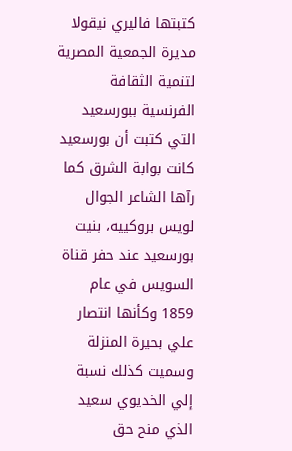كتبتها فاليري نيقولا مديرة الجمعية المصرية لتنمية الثقافة الفرنسية ببورسعيد التي كتبت أن بورسعيد كانت بوابة الشرق كما رآها الشاعر الجوال لويس بروكييه، بنيت بورسعيد عند حفر قناة السويس في عام 1859 وكأنها انتصار علي بحيرة المنزلة وسميت كذلك نسبة إلي الخديوي سعيد الذي منح حق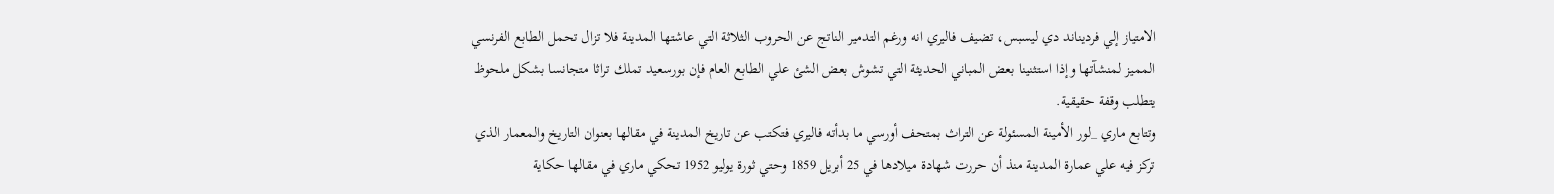الامتياز إلي فرديناند دي ليسبس، تضيف فاليري انه ورغم التدمير الناتج عن الحروب الثلاثة التي عاشتها المدينة فلا تزال تحمل الطابع الفرنسي المميز لمنشآتها وإذا استثنينا بعض المباني الحديثة التي تشوش بعض الشئ علي الطابع العام فإن بورسعيد تملك تراثا متجانسا بشكل ملحوظ يتطلب وقفة حقيقية.
وتتابع ماري _لور الأمينة المسئولة عن التراث بمتحف أورسي ما بدأته فاليري فتكتب عن تاريخ المدينة في مقالها بعنوان التاريخ والمعمار الذي تركز فيه علي عمارة المدينة منذ أن حررت شهادة ميلادها في 25 أبريل 1859 وحتي ثورة يوليو 1952 تحكي ماري في مقالها حكاية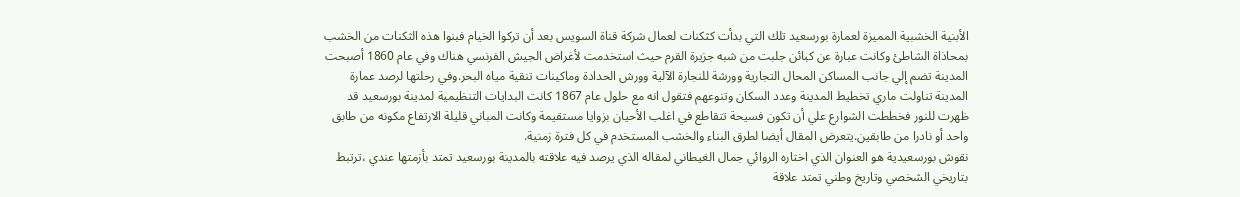الأبنية الخشبية المميزة لعمارة بورسعيد تلك التي بدأت كثكنات لعمال شركة قناة السويس بعد أن تركوا الخيام فبنوا هذه الثكنات من الخشب بمحاذاة الشاطئ وكانت عبارة عن كبائن جلبت من شبه جزيرة القرم حيث استخدمت لأغراض الجيش الفرنسي هناك وفي عام 1860 أصبحت المدينة تضم إلي جانب المساكن المحال التجارية وورشة للنجارة الآلية وورش الحدادة وماكينات تنقية مياه البحر.وفي رحلتها لرصد عمارة المدينة تناولت ماري تخطيط المدينة وعدد السكان وتنوعهم فتقول انه مع حلول عام 1867 كانت البدايات التنظيمية لمدينة بورسعيد قد ظهرت للنور فخططت الشوارع علي أن تكون فسيحة تتقاطع في اغلب الأحيان بزوايا مستقيمة وكانت المباني قليلة الارتفاع مكونه من طابق واحد أو نادرا من طابقين.يتعرض المقال أيضا لطرق البناء والخشب المستخدم في كل فترة زمنية.
نقوش بورسعيدية هو العنوان الذي اختاره الروائي جمال الغيطاني لمقاله الذي يرصد فيه علاقته بالمدينة بورسعيد تمتد بأزمتها عندي ،ترتبط بتاريخي الشخصي وتاريخ وطني تمتد علاقة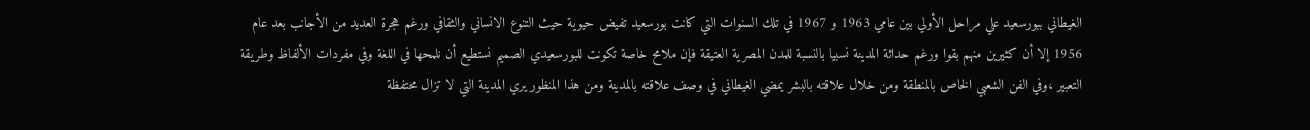الغيطاني ببورسعيد علي مراحل الأولي بين عامي 1963 و 1967 في تلك السنوات التي كانت بورسعيد تفيض حيوية حيث التنوع الانساني والثقافي ورغم هجرة العديد من الأجانب بعد عام 1956 إلا أن كثيرين منهم بقوا ورغم حداثة المدينة نسبيا بالنسبة للمدن المصرية العتيقة فإن ملامح خاصة تكونت للبورسعيدي الصميم نستطيع أن نلمحها في اللغة وفي مفردات الألفاظ وطريقة التعبير ،وفي الفن الشعبي الخاص بالمنطقة ومن خلال علاقته بالبشر يمضي الغيطاني في وصف علاقته بالمدينة ومن هذا المنظور يري المدينة التي لا تزال محتفظة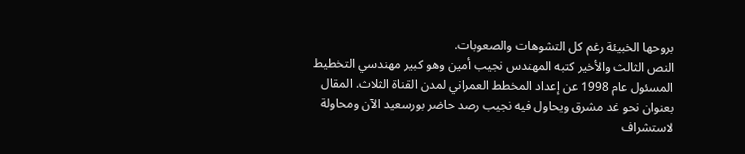بروحها الخبيئة رغم كل التشوهات والصعوبات.
النص الثالث والأخير كتبه المهندس نجيب أمين وهو كبير مهندسي التخطيط المسئول عام 1998 عن إعداد المخطط العمراني لمدن القناة الثلاث. المقال بعنوان نحو غد مشرق ويحاول فيه نجيب رصد حاضر بورسعيد الآن ومحاولة لاستشراف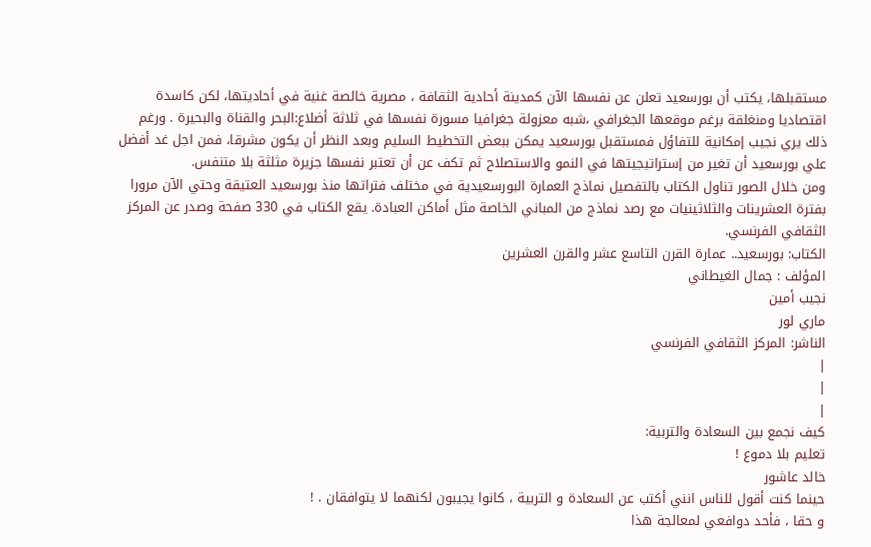مستقبلها، يكتب أن بورسعيد تعلن عن نفسها الآن كمدينة أحادية الثقافة ، مصرية خالصة غنية في أحاديتها، لكن كاسدة اقتصاديا ومنغلقة برغم موقعها الجغرافي ،شبه معزولة جغرافيا مسورة نفسها في ثلاثة أضلاع:البحر والقناة والبحيرة . ورغم ذلك يري نجيب إمكانية للتفاؤل فمستقبل بورسعيد يمكن ببعض التخطيط السليم وبعد النظر أن يكون مشرقا، فمن اجل غد أفضل علي بورسعيد أن تغير من إستراتيجيتها في النمو والاستصلاح ثم تكف عن أن تعتبر نفسها جزيرة مثلثة بلا متنفس.
ومن خلال الصور تناول الكتاب بالتفصيل نماذج العمارة البورسعيدية في مختلف فتراتها منذ بورسعيد العتيقة وحتي الآن مرورا بفترة العشرينات والثلاثينيات مع رصد نماذج من المباني الخاصة مثل أماكن العبادة. يقع الكتاب في 330 صفحة وصدر عن المركز الثقافي الفرنسي.
الكتاب: بورسعيد.. عمارة القرن التاسع عشر والقرن العشرين
المؤلف : جمال الغيطاني
نجيب أمين
ماري لور
الناشر: المركز الثقافي الفرنسي
|
|
|
كيف نجمع بين السعادة والتربية:
تعليم بلا دموع !
خالد عاشور
حينما كنت أقول للناس انني أكتب عن السعادة و التربية ، كانوا يجيبون لكنهما لا يتوافقان . !
و حقا ، فأحد دوافعي لمعالجة هذا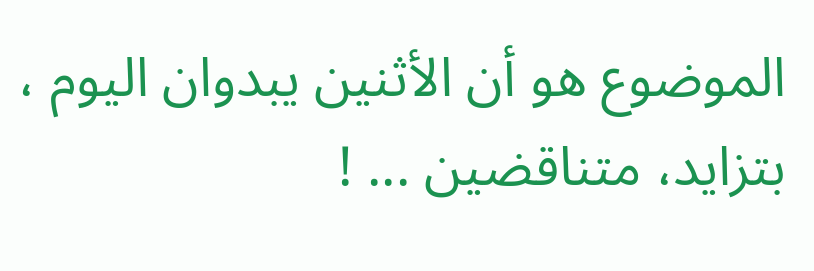الموضوع هو أن الأثنين يبدوان اليوم ، بتزايد، متناقضين ... !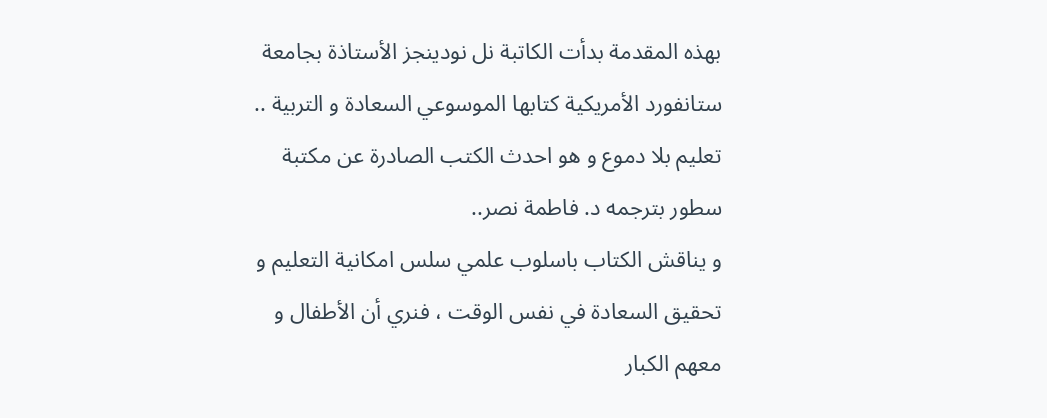بهذه المقدمة بدأت الكاتبة نل نودينجز الأستاذة بجامعة ستانفورد الأمريكية كتابها الموسوعي السعادة و التربية .. تعليم بلا دموع و هو احدث الكتب الصادرة عن مكتبة سطور بترجمه د. فاطمة نصر..
و يناقش الكتاب باسلوب علمي سلس امكانية التعليم و تحقيق السعادة في نفس الوقت ، فنري أن الأطفال و معهم الكبار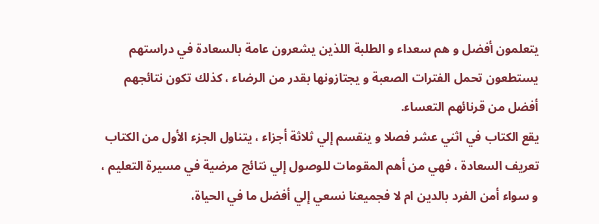يتعلمون أفضل و هم سعداء و الطلبة اللذين يشعرون عامة بالسعادة في دراستهم يستطعون تحمل الفترات الصعبة و يجتازونها بقدر من الرضاء ، كذلك تكون نتائجهم أفضل من قرنائهم التعساء.
يقع الكتاب في اثني عشر فصلا و ينقسم إلي ثلاثة أجزاء ، يتناول الجزء الأول من الكتاب تعريف السعادة ، فهي من أهم المقومات للوصول إلي نتائج مرضية في مسيرة التعليم ، و سواء أمن الفرد بالدين ام لا فجميعنا نسعي إلي أفضل ما في الحياة،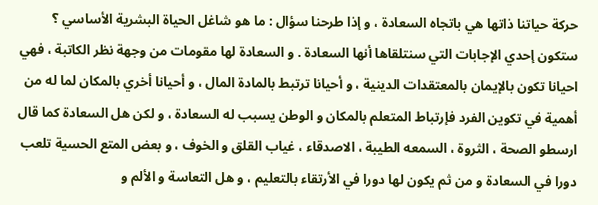حركة حياتنا ذاتها هي باتجاه السعادة ، و إذا طرحنا سؤال : ما هو شاغل الحياة البشرية الأساسي ؟
ستكون إحدي الإجابات التي سنتلقاها أنها السعادة . و السعادة لها مقومات من وجهة نظر الكاتبة ، فهي احيانا تكون بالإيمان بالمعتقدات الدينية ، و أحيانا ترتبط بالمادة المال ، و أحيانا أخري بالمكان لما له من أهمية في تكوين الفرد فإرتباط المتعلم بالمكان و الوطن يسبب له السعادة ، و لكن هل السعادة كما قال ارسطو الصحة ، الثروة ، السمعه الطيبة ، الاصدقاء ، غياب القلق و الخوف ، و بعض المتع الحسية تلعب دورا في السعادة و من ثم يكون لها دورا في الأرتقاء بالتعليم ، و هل التعاسة و الألم و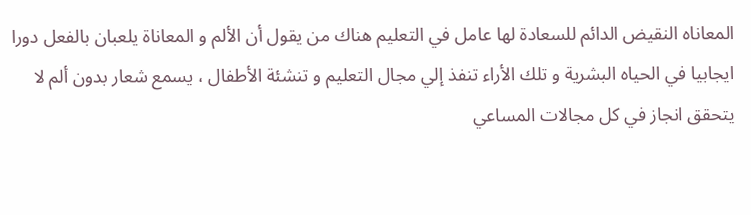المعاناه النقيض الدائم للسعادة لها عامل في التعليم هناك من يقول أن الألم و المعاناة يلعبان بالفعل دورا ايجابيا في الحياه البشرية و تلك الأراء تنفذ إلي مجال التعليم و تنشئة الأطفال ، يسمع شعار بدون ألم لا يتحقق انجاز في كل مجالات المساعي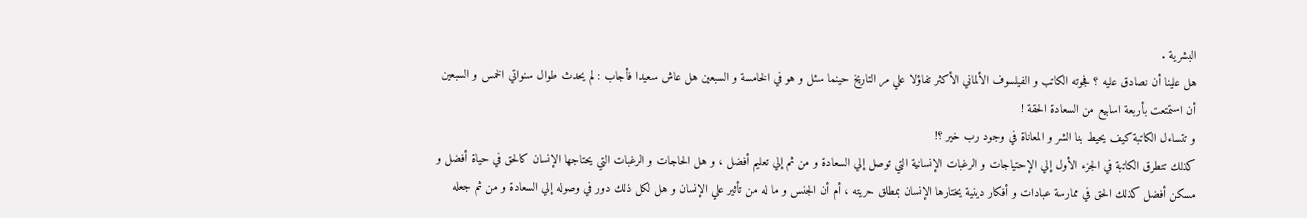البشرية .
هل علينا أن نصادق عليه ؟ فجوته الكاتب و الفيلسوف الألماني الأكثر تفاؤلا علي مر التاريخ حينما سئل و هو في الخامسة و السبعين هل عاش سعيدا فأجاب : لم يحدث طوال سنواتي الخمس و السبعين أن استمتعت بأربعة اسابيع من السعادة الحقة !
و تتساءل الكاتبة كيف يحيط بنا الشر و المعاناة في وجود رب خير ؟!
كذلك تتطرق الكاتبة في الجزء الأول إلي الإحتياجات و الرغبات الإنسانية التي توصل إلي السعادة و من ثم إلي تعليم أفضل ، و هل الحاجات و الرغبات التي يحتاجها الإنسان كالحق في حياة أفضل و مسكن أفضل كذلك الحق في ممارسة عبادات و أفكار دينية يختارها الإنسان بمطلق حريته ، أم أن الجنس و ما له من تأثير علي الإنسان و هل لكل ذلك دور في وصوله إلي السعادة و من ثم جعله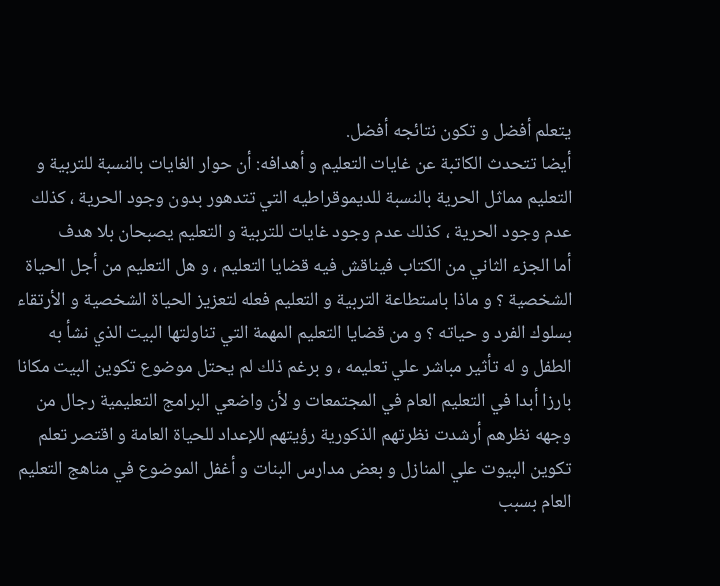يتعلم أفضل و تكون نتائجه أفضل.
أيضا تتحدث الكاتبة عن غايات التعليم و أهدافه: أن حوار الغايات بالنسبة للتربية و التعليم مماثل الحرية بالنسبة للديموقراطيه التي تتدهور بدون وجود الحرية ، كذلك عدم وجود الحرية ، كذلك عدم وجود غايات للتربية و التعليم يصبحان بلا هدف
أما الجزء الثاني من الكتاب فيناقش فيه قضايا التعليم ، و هل التعليم من أجل الحياة الشخصية ؟ و ماذا باستطاعة التربية و التعليم فعله لتعزيز الحياة الشخصية و الأرتقاء بسلوك الفرد و حياته ؟ و من قضايا التعليم المهمة التي تناولتها البيت الذي نشأ به الطفل و له تأثير مباشر علي تعليمه ، و برغم ذلك لم يحتل موضوع تكوين البيت مكانا بارزا أبدا في التعليم العام في المجتمعات و لأن واضعي البرامج التعليمية رجال من وجهه نظرهم أرشدت نظرتهم الذكورية رؤيتهم للإعداد للحياة العامة و اقتصر تعلم تكوين البيوت علي المنازل و بعض مدارس البنات و أغفل الموضوع في مناهج التعليم العام بسبب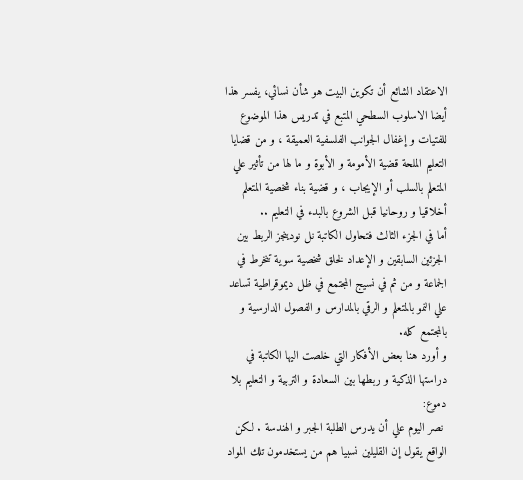الاعتقاد الشائع أن تكوين البيت هو شأن نسائي، يفسر هذا أيضا الاسلوب السطحي المتبع في تدريس هذا الموضوع للفتيات و إغفال الجوانب الفلسفية العميقة ، و من قضايا التعليم الملحة قضية الأمومة و الأبوة و ما لها من تأثير علي المتعلم بالسلب أو الإيجاب ، و قضية بناء شخصية المتعلم أخلاقيا و روحانيا قبل الشروع بالبدء في التعليم ..
أما في الجزء الثالث فتحاول الكاتبة نل نودينجز الربط بين الجزئين السابقين و الإعداد لخلق شخصية سوية تنخرط في الجماعة و من ثم في نسيج المجتمع في ظل ديموقراطية تساعد علي النمو بالمتعلم و الرقي بالمدارس و الفصول الدارسية و بالمجتمع كله.
و أورد هنا بعض الأفكار التي خلصت اليها الكاتبة في دراستها الذكية و ربطها بين السعادة و التربية و التعليم بلا دموع:
 نصر اليوم علي أن يدرس الطلبة الجبر و الهندسة . لكن الواقع يقول إن القليلين نسبيا هم من يستخدمون تلك المواد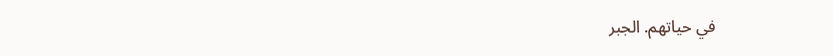في حياتهم. الجبر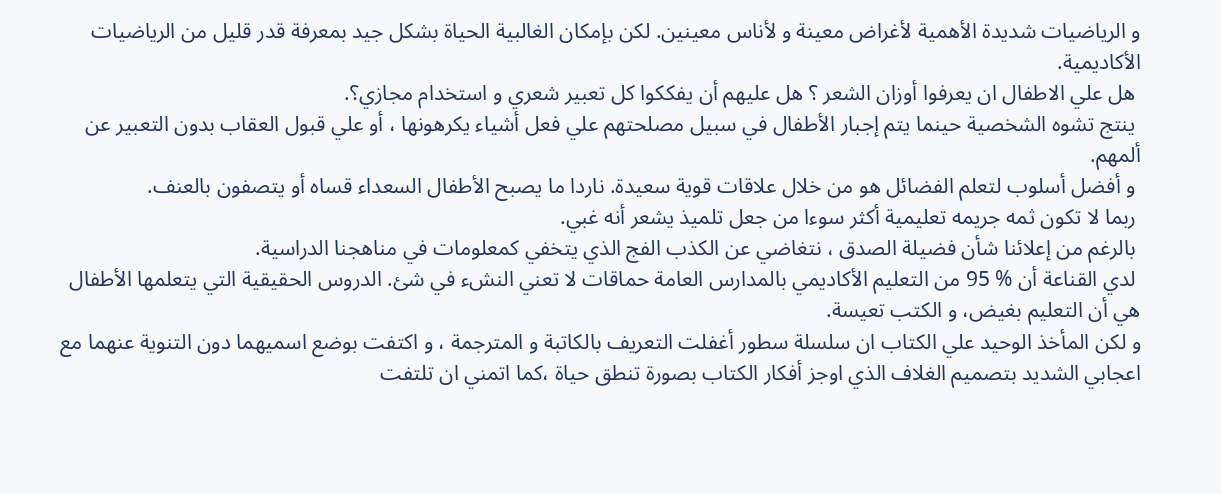و الرياضيات شديدة الأهمية لأغراض معينة و لأناس معينين. لكن بإمكان الغالبية الحياة بشكل جيد بمعرفة قدر قليل من الرياضيات الأكاديمية.
 هل علي الاطفال ان يعرفوا أوزان الشعر ؟ هل عليهم أن يفككوا كل تعبير شعري و استخدام مجازي؟.
 ينتج تشوه الشخصية حينما يتم إجبار الأطفال في سبيل مصلحتهم علي فعل أشياء يكرهونها ، أو علي قبول العقاب بدون التعبير عن ألمهم.
 و أفضل أسلوب لتعلم الفضائل هو من خلال علاقات قوية سعيدة. ناردا ما يصبح الأطفال السعداء قساه أو يتصفون بالعنف.
 ربما لا تكون ثمه جريمه تعليمية أكثر سوءا من جعل تلميذ يشعر أنه غبي.
 بالرغم من إعلائنا شأن فضيلة الصدق ، نتغاضي عن الكذب الفج الذي يتخفي كمعلومات في مناهجنا الدراسية.
 لدي القناعة أن % 95 من التعليم الأكاديمي بالمدارس العامة حماقات لا تعني النشء في شئ. الدروس الحقيقية التي يتعلمها الأطفال هي أن التعليم بغيض، و الكتب تعيسة.
و لكن المأخذ الوحيد علي الكتاب ان سلسلة سطور أغفلت التعريف بالكاتبة و المترجمة ، و اكتفت بوضع اسميهما دون التنوية عنهما مع اعجابي الشديد بتصميم الغلاف الذي اوجز أفكار الكتاب بصورة تنطق حياة ،كما اتمني ان تلتفت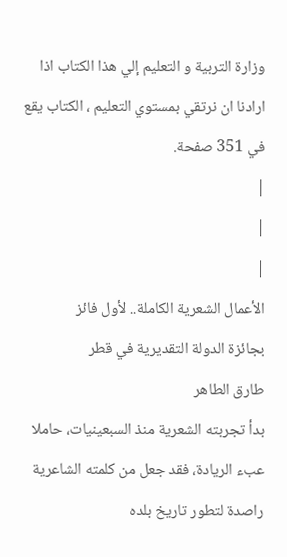وزارة التربية و التعليم إلي هذا الكتاب اذا ارادنا ان نرتقي بمستوي التعليم ، الكتاب يقع في 351 صفحة.
|
|
|
الأعمال الشعرية الكاملة.. لأول فائز
بجائزة الدولة التقديرية في قطر
طارق الطاهر
بدأ تجربته الشعرية منذ السبعينيات، حاملا عبء الريادة، فقد جعل من كلمته الشاعرية راصدة لتطور تاريخ بلده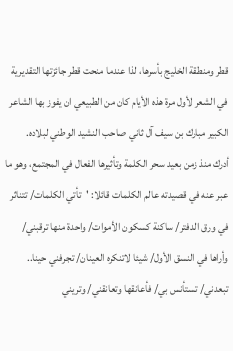قطر ومنطقة الخليج بأسرها، لذا عندما منحت قطر جائزتها التقديرية في الشعر لأول مرة هذه الأيام كان من الطبيعي ان يفوز بها الشاعر الكبير مبارك بن سيف آل ثاني صاحب النشيد الوطني لبلاده.
أدرك منذ زمن بعيد سحر الكلمة وتأثيرها الفعال في المجتمع، وهو ما عبر عنه في قصيدته عالم الكلمات قائلا: 'تأتي الكلمات/ تتناثر في ورق الدفتر/ ساكنة كسكون الأموات/ واحدة منها ترقبني/ وأراها في النسق الأول/ شيئا لاتنكره العينان/ تجرفني حينا.. تبعدني/ تستأنس بي/ فأعانقها وتعانقني/ وتريني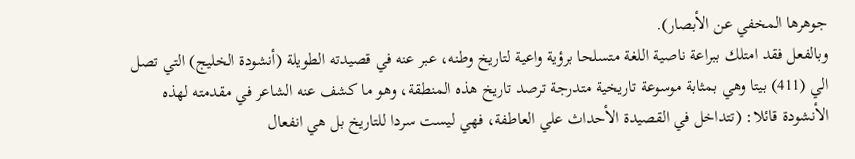جوهرها المخفي عن الأبصار).
وبالفعل فقد امتلك ببراعة ناصية اللغة متسلحا برؤية واعية لتاريخ وطنه، عبر عنه في قصيدته الطويلة (أنشودة الخليج) التي تصل الي (411) بيتا وهي بمثابة موسوعة تاريخية متدرجة ترصد تاريخ هذه المنطقة، وهو ما كشف عنه الشاعر في مقدمته لهذه الأنشودة قائلا: (تتداخل في القصيدة الأحداث علي العاطفة، فهي ليست سردا للتاريخ بل هي انفعال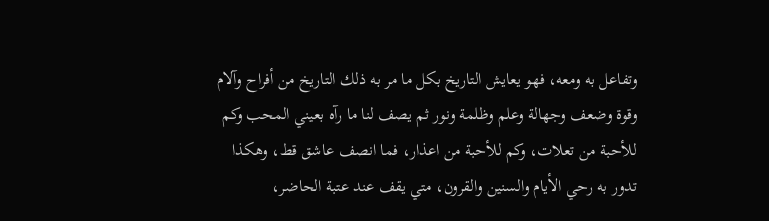وتفاعل به ومعه، فهو يعايش التاريخ بكل ما مر به ذلك التاريخ من أفراح وآلام وقوة وضعف وجهالة وعلم وظلمة ونور ثم يصف لنا ما رآه بعيني المحب وكم للأحبة من تعلات، وكم للأحبة من اعذار، فما انصف عاشق قط، وهكذا تدور به رحي الأيام والسنين والقرون، متي يقف عند عتبة الحاضر،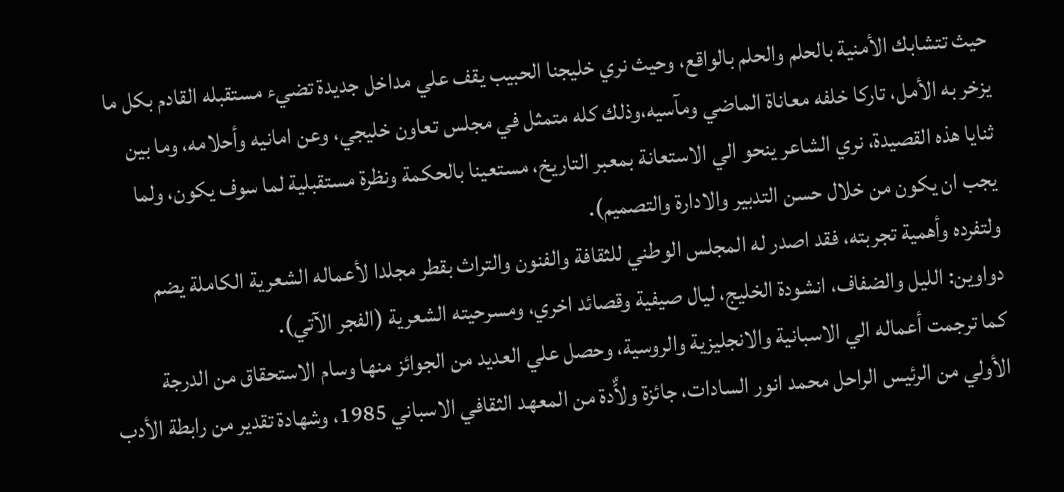حيث تتشابك الأمنية بالحلم والحلم بالواقع، وحيث نري خليجنا الحبيب يقف علي مداخل جديدة تضيء مستقبله القادم بكل ما يزخر به الأمل، تاركا خلفه معاناة الماضي ومآسيه،وذلك كله متمثل في مجلس تعاون خليجي، وعن امانيه وأحلامه، وما بين ثنايا هذه القصيدة، نري الشاعر ينحو الي الاستعانة بمعبر التاريخ، مستعينا بالحكمة ونظرة مستقبلية لما سوف يكون، ولما يجب ان يكون من خلال حسن التدبير والادارة والتصميم).
ولتفرده وأهمية تجربته، فقد اصدر له المجلس الوطني للثقافة والفنون والتراث بقطر مجلدا لأعماله الشعرية الكاملة يضم دواوين: الليل والضفاف، انشودة الخليج، ليال صيفية وقصائد اخري، ومسرحيته الشعرية (الفجر الآتي).
كما ترجمت أعماله الي الاسبانية والانجليزية والروسية، وحصل علي العديد من الجوائز منها وسام الاستحقاق من الدرجة الأولي من الرئيس الراحل محمد انور السادات، جائزة ولاٌّدة من المعهد الثقافي الاسباني 1985، وشهادة تقدير من رابطة الأدب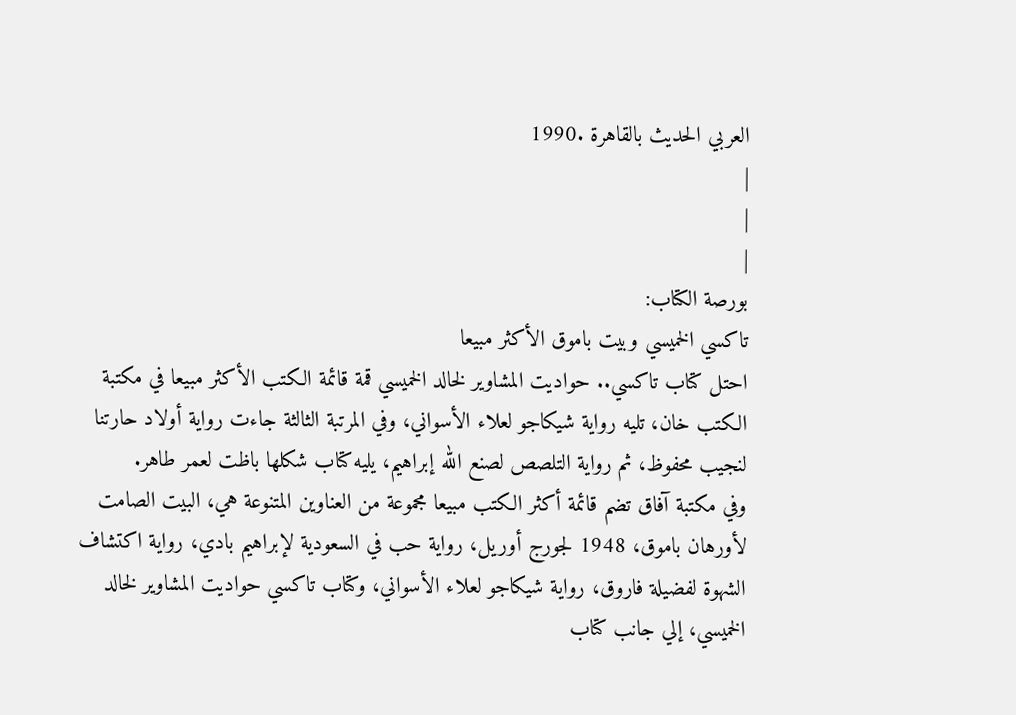العربي الحديث بالقاهرة .1990
|
|
|
بورصة الكتاب:
تاكسي الخميسي وبيت باموق الأكثر مبيعا
احتل كتاب تاكسي.. حواديت المشاوير لخالد الخميسي قمة قائمة الكتب الأكثر مبيعا في مكتبة الكتب خان، تليه رواية شيكاجو لعلاء الأسواني، وفي المرتبة الثالثة جاءت رواية أولاد حارتنا لنجيب محفوظ، ثم رواية التلصص لصنع الله إبراهيم، يليه كتاب شكلها باظت لعمر طاهر.
وفي مكتبة آفاق تضم قائمة أكثر الكتب مبيعا مجموعة من العناوين المتنوعة هي، البيت الصامت لأورهان باموق، 1948 لجورج أوريل، رواية حب في السعودية لإبراهيم بادي، رواية اكتشاف الشهوة لفضيلة فاروق، رواية شيكاجو لعلاء الأسواني، وكتاب تاكسي حواديت المشاوير لخالد الخميسي، إلي جانب كتاب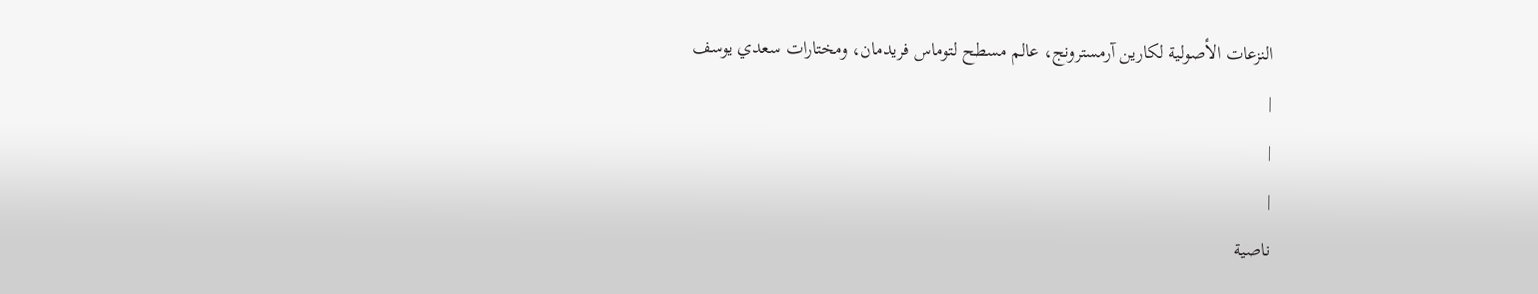النزعات الأصولية لكارين آرمسترونج، عالم مسطح لتوماس فريدمان، ومختارات سعدي يوسف
|
|
|
ناصية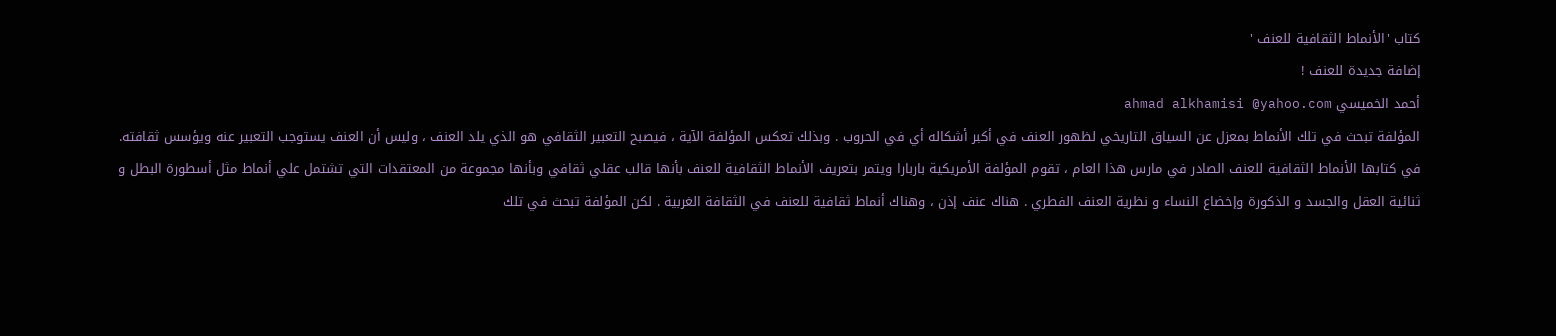كتاب 'الأنماط الثقافية للعنف '
إضافة جديدة للعنف !
أحمد الخميسي ahmad alkhamisi @yahoo.com
المؤلفة تبحث في تلك الأنماط بمعزل عن السياق التاريخي لظهور العنف في أكبر أشكاله أي في الحروب . وبذلك تعكس المؤلفة الآية ، فيصبح التعبير الثقافي هو الذي يلد العنف ، وليس أن العنف يستوجب التعبير عنه ويؤسس ثقافته.
في كتابها الأنماط الثقافية للعنف الصادر في مارس هذا العام ، تقوم المؤلفة الأمريكية باربارا ويتمر بتعريف الأنماط الثقافية للعنف بأنها قالب عقلي ثقافي وبأنها مجموعة من المعتقدات التي تشتمل علي أنماط مثل أسطورة البطل و ثنائية العقل والجسد و الذكورة وإخضاع النساء و نظرية العنف الفطري . هناك عنف إذن ، وهناك أنماط ثقافية للعنف في الثقافة الغربية . لكن المؤلفة تبحث في تلك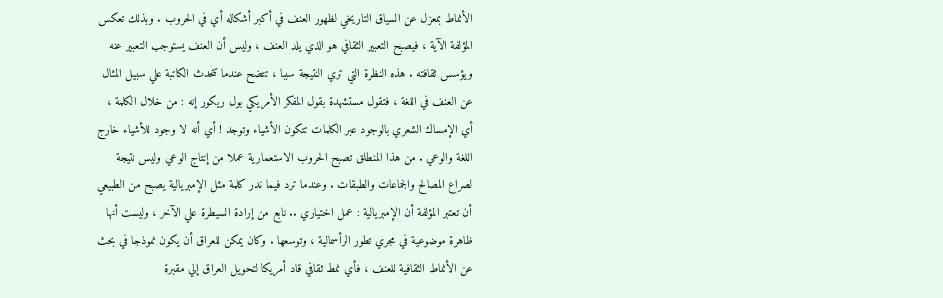الأنماط بمعزل عن السياق التاريخي لظهور العنف في أكبر أشكاله أي في الحروب . وبذلك تعكس المؤلفة الآية ، فيصبح التعبير الثقافي هو الذي يلد العنف ، وليس أن العنف يستوجب التعبير عنه ويؤسس ثقافته . هذه النظرة التي تري النتيجة سببا ، تتضح عندما تتحدث الكاتبة علي سبيل المثال عن العنف في اللغة ، فتقول مستشهدة بقول المفكر الأمريكي بول ريكور إنه : من خلال الكلمة ، أي الإمساك الشعري بالوجود عبر الكلمات تتكون الأشياء وتوجد ! أي أنه لا وجود للأشياء خارج اللغة والوعي . من هذا المنطلق تصبح الحروب الاستعمارية عملا من إنتاج الوعي وليس نتيجة لصراع المصالح والجماعات والطبقات . وعندما ترد فيما ندر كلمة مثل الإمبريالية يصبح من الطبيعي أن تعتبر المؤلفة أن الإمبريالية : عمل اختياري .. نابع من إرادة السيطرة علي الآخر ، وليست أنها ظاهرة موضوعية في مجري تطور الرأسمالية ، وتوسعها . وكان يمكن للعراق أن يكون نموذجا في بحث عن الأنماط الثقافية للعنف ، فأي نمط ثقافي قاد أمريكا لتحويل العراق إلي مقبرة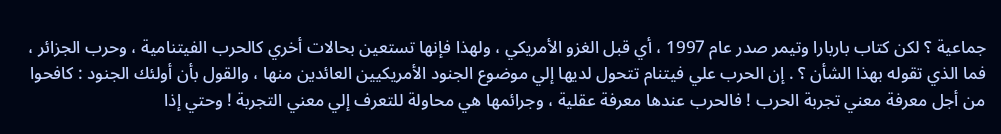جماعية ؟ لكن كتاب باربارا وتيمر صدر عام 1997 ، أي قبل الغزو الأمريكي ، ولهذا فإنها تستعين بحالات أخري كالحرب الفيتنامية ، وحرب الجزائر ، فما الذي تقوله بهذا الشأن ؟ . إن الحرب علي فيتنام تتحول لديها إلي موضوع الجنود الأمريكيين العائدين منها ، والقول بأن أولئك الجنود : كافحوا من أجل معرفة معني تجربة الحرب ! فالحرب عندها معرفة عقلية ، وجرائمها هي محاولة للتعرف إلي معني التجربة ! وحتي إذا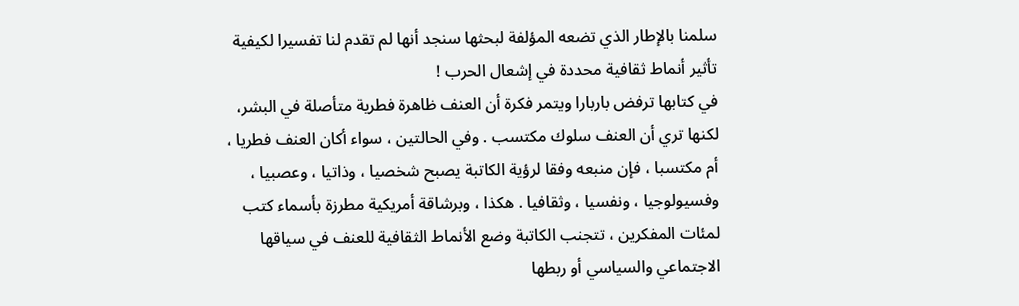سلمنا بالإطار الذي تضعه المؤلفة لبحثها سنجد أنها لم تقدم لنا تفسيرا لكيفية تأثير أنماط ثقافية محددة في إشعال الحرب !
في كتابها ترفض باربارا ويتمر فكرة أن العنف ظاهرة فطرية متأصلة في البشر، لكنها تري أن العنف سلوك مكتسب . وفي الحالتين ، سواء أكان العنف فطريا ، أم مكتسبا ، فإن منبعه وفقا لرؤية الكاتبة يصبح شخصيا ، وذاتيا ، وعصبيا ، وفسيولوجيا ، ونفسيا ، وثقافيا . هكذا ، وبرشاقة أمريكية مطرزة بأسماء كتب لمئات المفكرين ، تتجنب الكاتبة وضع الأنماط الثقافية للعنف في سياقها الاجتماعي والسياسي أو ربطها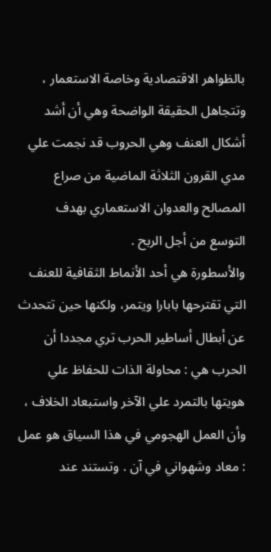بالظواهر الاقتصادية وخاصة الاستعمار ، وتتجاهل الحقيقة الواضحة وهي أن أشد أشكال العنف وهي الحروب قد نجمت علي مدي القرون الثلاثة الماضية من صراع المصالح والعدوان الاستعماري بهدف التوسع من أجل الربح .
والأسطورة هي أحد الأنماط الثقافية للعنف التي تقترحها بابارا ويتمر، ولكنها حين تتحدث عن أبطال أساطير الحرب تري مجددا أن الحرب هي : محاولة الذات للحفاظ علي هويتها بالتمرد علي الآخر واستبعاد الخلاف ، وأن العمل الهجومي في هذا السياق هو عمل : معاد وشهواني في آن . وتستند عند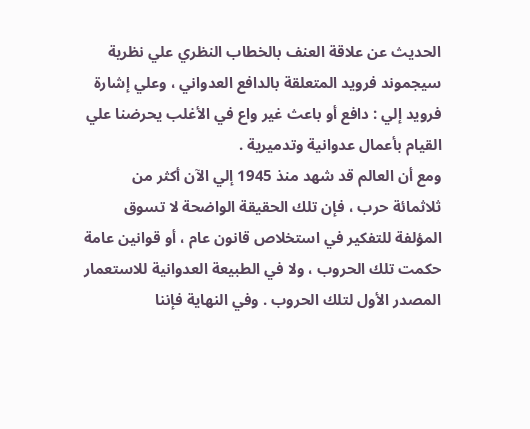الحديث عن علاقة العنف بالخطاب النظري علي نظرية سيجموند فرويد المتعلقة بالدافع العدواني ، وعلي إشارة فرويد إلي : دافع أو باعث غير واع في الأغلب يحرضنا علي القيام بأعمال عدوانية وتدميرية .
ومع أن العالم قد شهد منذ 1945 إلي الآن أكثر من ثلاثمائة حرب ، فإن تلك الحقيقة الواضحة لا تسوق المؤلفة للتفكير في استخلاص قانون عام ، أو قوانين عامة حكمت تلك الحروب ، ولا في الطبيعة العدوانية للاستعمار المصدر الأول لتلك الحروب . وفي النهاية فإننا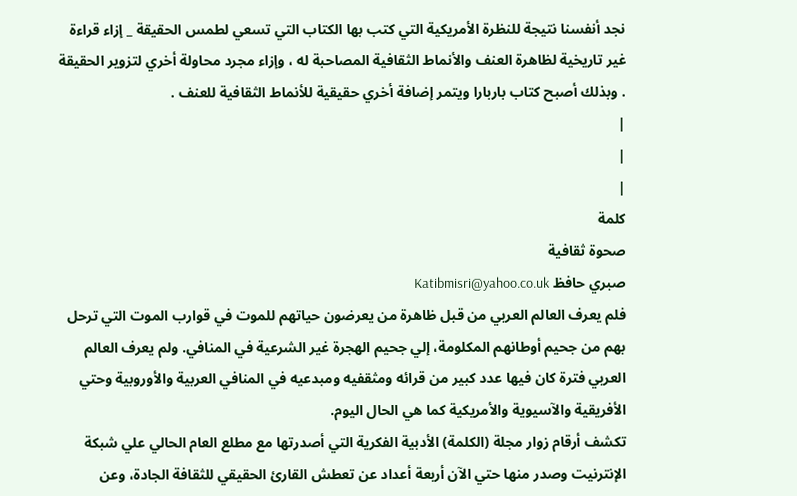نجد أنفسنا نتيجة للنظرة الأمريكية التي كتب بها الكتاب التي تسعي لطمس الحقيقة _ إزاء قراءة غير تاريخية لظاهرة العنف والأنماط الثقافية المصاحبة له ، وإزاء مجرد محاولة أخري لتزوير الحقيقة . وبذلك أصبح كتاب باربارا ويتمر إضافة أخري حقيقية للأنماط الثقافية للعنف .
|
|
|
كلمة
صحوة ثقافية
صبري حافظ Katibmisri@yahoo.co.uk
فلم يعرف العالم العربي من قبل ظاهرة من يعرضون حياتهم للموت في قوارب الموت التي ترحل بهم من جحيم أوطانهم المكلومة، إلي جحيم الهجرة غير الشرعية في المنافي. ولم يعرف العالم العربي فترة كان فيها عدد كبير من قرائه ومثقفيه ومبدعيه في المنافي العربية والأوروبية وحتي الأفريقية والآسيوية والأمريكية كما هي الحال اليوم.
تكشف أرقام زوار مجلة (الكلمة) الأدبية الفكرية التي أصدرتها مع مطلع العام الحالي علي شبكة الإنترنيت وصدر منها حتي الآن أربعة أعداد عن تعطش القارئ الحقيقي للثقافة الجادة، وعن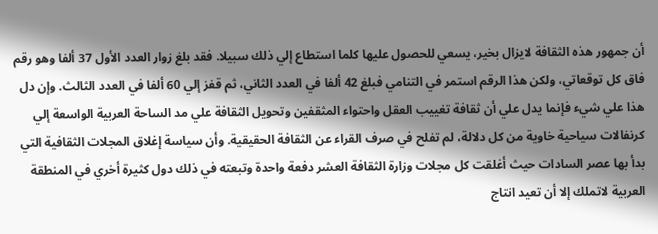أن جمهور هذه الثقافة لايزال بخير، يسعي للحصول عليها كلما استطاع إلي ذلك سبيلا. فقد بلغ زوار العدد الأول 37 ألفا وهو رقم فاق كل توقعاتي، ولكن هذا الرقم استمر في التنامي فبلغ 42 ألفا في العدد الثاني، ثم قفز إلي 60 ألفا في العدد الثالث. وإن دل هذا علي شيء فإنما يدل علي أن ثقافة تغييب العقل واحتواء المثقفين وتحويل الثقافة علي مد الساحة العربية الواسعة إلي كرنفالات سياحية خاوية من كل دلالة، لم تفلح في صرف القراء عن الثقافة الحقيقية. وأن سياسة إغلاق المجلات الثقافية التي بدأ بها عصر السادات حيث أغلقت كل مجلات وزارة الثقافة العشر دفعة واحدة وتبعته في ذلك دول كثيرة أخري في المنطقة العربية لاتملك إلا أن تعيد انتاج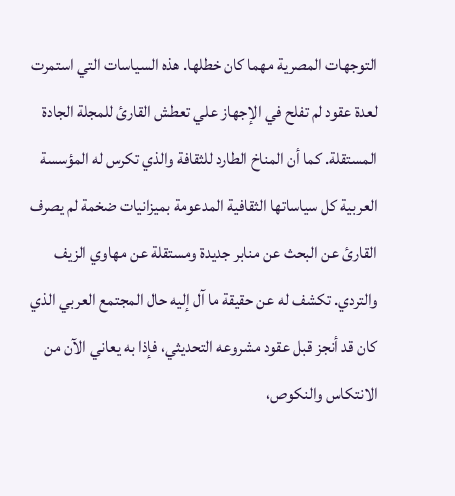التوجهات المصرية مهما كان خطلها. هذه السياسات التي استمرت لعدة عقود لم تفلح في الإجهاز علي تعطش القارئ للمجلة الجادة المستقلة. كما أن المناخ الطارد للثقافة والذي تكرس له المؤسسة العربية كل سياساتها الثقافية المدعومة بميزانيات ضخمة لم يصرف القارئ عن البحث عن منابر جديدة ومستقلة عن مهاوي الزيف والتردي. تكشف له عن حقيقة ما آل إليه حال المجتمع العربي الذي كان قد أنجز قبل عقود مشروعه التحديثي، فإذا به يعاني الآن من الانتكاس والنكوص،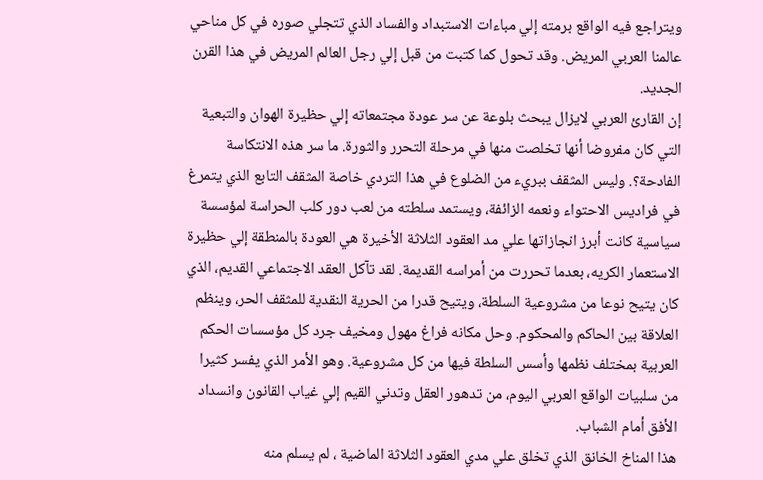ويتراجع فيه الواقع برمته إلي مباءات الاستبداد والفساد الذي تتجلي صوره في كل مناحي عالمنا العربي المريض. وقد تحول كما كتبت من قبل إلي رجل العالم المريض في هذا القرن الجديد.
إن القارئ العربي لايزال يبحث بلوعة عن سر عودة مجتمعاته إلي حظيرة الهوان والتبعية التي كان مفروضا أنها تخلصت منها في مرحلة التحرر والثورة. ما سر هذه الانتكاسة الفادحة؟. وليس المثقف ببريء من الضلوع في هذا التردي خاصة المثقف التابع الذي يتمرغ في فراديس الاحتواء ونعمه الزائفة، ويستمد سلطته من لعب دور كلب الحراسة لمؤسسة سياسية كانت أبرز انجازاتها علي مد العقود الثلاثة الأخيرة هي العودة بالمنطقة إلي حظيرة الاستعمار الكريه، بعدما تحررت من أمراسه القديمة. لقد تآكل العقد الاجتماعي القديم، الذي كان يتيح نوعا من مشروعية السلطة، ويتيح قدرا من الحرية النقدية للمثقف الحر، وينظم العلاقة بين الحاكم والمحكوم. وحل مكانه فراغ مهول ومخيف جرد كل مؤسسات الحكم العربية بمختلف نظمها وأسس السلطة فيها من كل مشروعية. وهو الأمر الذي يفسر كثيرا من سلبيات الواقع العربي اليوم، من تدهور العقل وتدني القيم إلي غياب القانون وانسداد الأفق أمام الشباب.
هذا المناخ الخانق الذي تخلق علي مدي العقود الثلاثة الماضية ، لم يسلم منه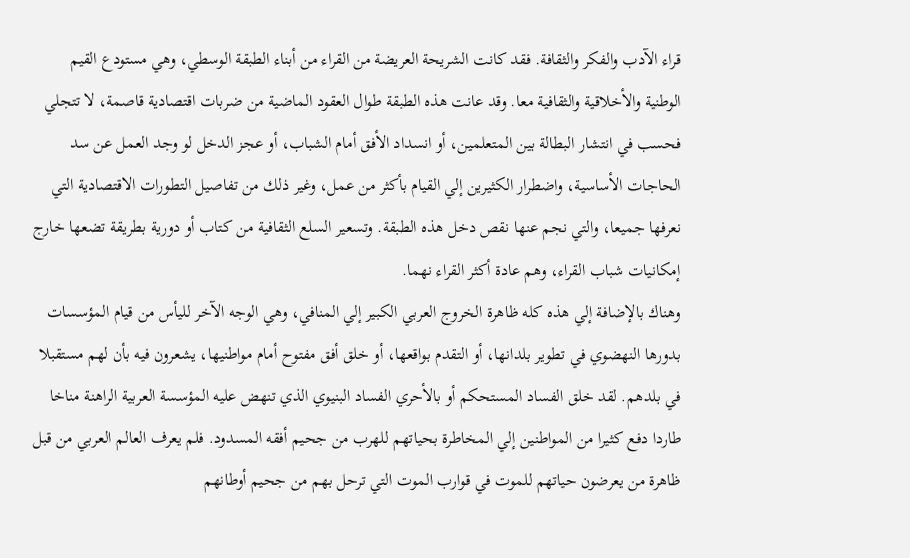قراء الآدب والفكر والثقافة. فقد كانت الشريحة العريضة من القراء من أبناء الطبقة الوسطي، وهي مستودع القيم الوطنية والأخلاقية والثقافية معا. وقد عانت هذه الطبقة طوال العقود الماضية من ضربات اقتصادية قاصمة، لا تتجلي فحسب في انتشار البطالة بين المتعلمين، أو انسداد الأفق أمام الشباب، أو عجز الدخل لو وجد العمل عن سد الحاجات الأساسية، واضطرار الكثيرين إلي القيام بأكثر من عمل، وغير ذلك من تفاصيل التطورات الاقتصادية التي نعرفها جميعا، والتي نجم عنها نقص دخل هذه الطبقة. وتسعير السلع الثقافية من كتاب أو دورية بطريقة تضعها خارج إمكانيات شباب القراء، وهم عادة أكثر القراء نهما.
وهناك بالإضافة إلي هذه كله ظاهرة الخروج العربي الكبير إلي المنافي، وهي الوجه الآخر لليأس من قيام المؤسسات بدورها النهضوي في تطوير بلدانها، أو التقدم بواقعها، أو خلق أفق مفتوح أمام مواطنيها، يشعرون فيه بأن لهم مستقبلا في بلدهم. لقد خلق الفساد المستحكم أو بالأحري الفساد البنيوي الذي تنهض عليه المؤسسة العربية الراهنة مناخا طاردا دفع كثيرا من المواطنين إلي المخاطرة بحياتهم للهرب من جحيم أفقه المسدود. فلم يعرف العالم العربي من قبل ظاهرة من يعرضون حياتهم للموت في قوارب الموت التي ترحل بهم من جحيم أوطانهم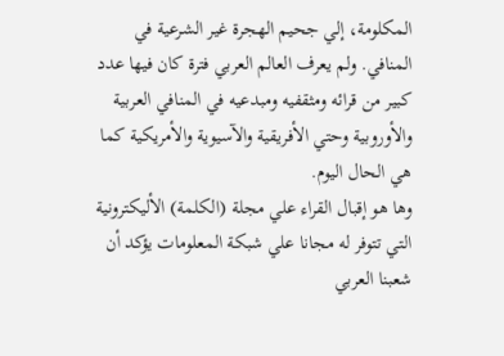المكلومة، إلي جحيم الهجرة غير الشرعية في المنافي. ولم يعرف العالم العربي فترة كان فيها عدد كبير من قرائه ومثقفيه ومبدعيه في المنافي العربية والأوروبية وحتي الأفريقية والآسيوية والأمريكية كما هي الحال اليوم.
وها هو إقبال القراء علي مجلة (الكلمة) الأليكترونية التي تتوفر له مجانا علي شبكة المعلومات يؤكد أن شعبنا العربي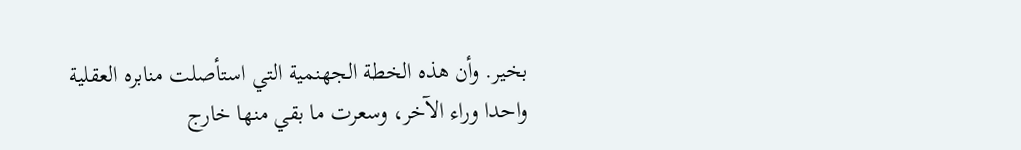بخير. وأن هذه الخطة الجهنمية التي استأصلت منابره العقلية واحدا وراء الآخر، وسعرت ما بقي منها خارج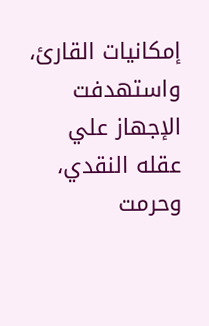إمكانيات القارئ، واستهدفت الإجهاز علي عقله النقدي، وحرمت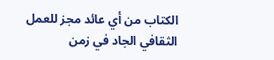الكتاب من أي عائد مجز للعمل الثقافي الجاد في زمن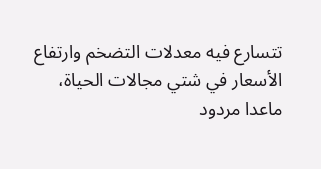تتسارع فيه معدلات التضخم وارتفاع الأسعار في شتي مجالات الحياة، ماعدا مردود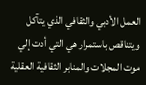العمل الأدبي والثقافي الذي يتآكل ويتناقص باستمرار هي التي أدت إلي موت المجلات والمنابر الثقافية العقلية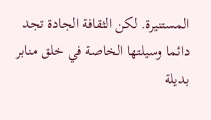المستنيرة. لكن الثقافة الجادة تجد دائما وسيلتها الخاصة في خلق منابر بديلة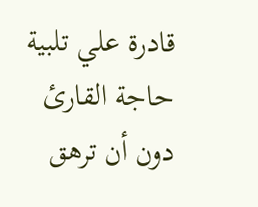قادرة علي تلبية حاجة القارئ دون أن ترهق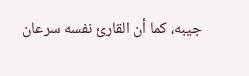جيبه، كما أن القارئ نفسه سرعان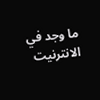ما وجد في الانترنيت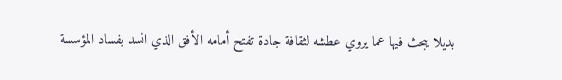بديلا يبحث فيها عما يروي عطشه لثقافة جادة تفتح أمامه الأفق الذي انسد بفساد المؤسسة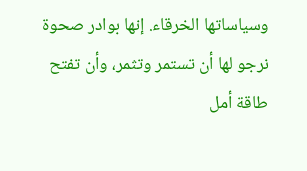وسياساتها الخرقاء. إنها بوادر صحوة نرجو لها أن تستمر وتثمر، وأن تفتح طاقة أمل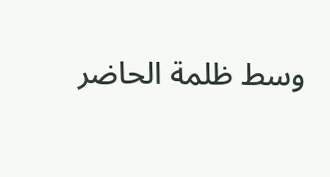وسط ظلمة الحاضر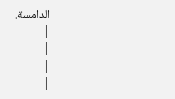الدامسة.
|
|
|
|